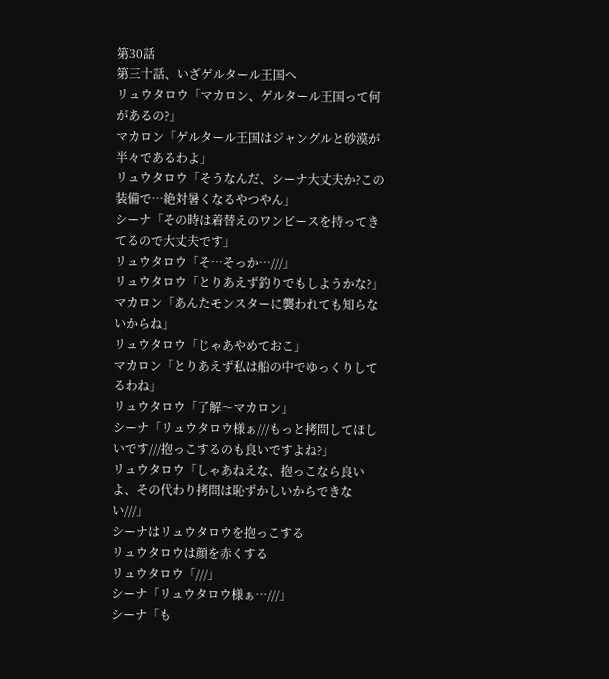第30話
第三十話、いざゲルタール王国へ
リュウタロウ「マカロン、ゲルタール王国って何があるの?」
マカロン「ゲルタール王国はジャングルと砂漠が半々であるわよ」
リュウタロウ「そうなんだ、シーナ大丈夫か?この装備で…絶対暑くなるやつやん」
シーナ「その時は着替えのワンピースを持ってきてるので大丈夫です」
リュウタロウ「そ…そっか…///」
リュウタロウ「とりあえず釣りでもしようかな?」
マカロン「あんたモンスターに襲われても知らないからね」
リュウタロウ「じゃあやめておこ」
マカロン「とりあえず私は船の中でゆっくりしてるわね」
リュウタロウ「了解〜マカロン」
シーナ「リュウタロウ様ぁ///もっと拷問してほしいです///抱っこするのも良いですよね?」
リュウタロウ「しゃあねえな、抱っこなら良いよ、その代わり拷問は恥ずかしいからできない///」
シーナはリュウタロウを抱っこする
リュウタロウは顔を赤くする
リュウタロウ「///」
シーナ「リュウタロウ様ぁ…///」
シーナ「も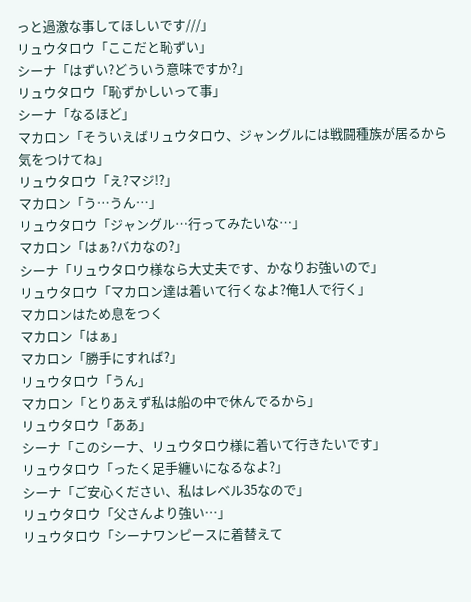っと過激な事してほしいです///」
リュウタロウ「ここだと恥ずい」
シーナ「はずい?どういう意味ですか?」
リュウタロウ「恥ずかしいって事」
シーナ「なるほど」
マカロン「そういえばリュウタロウ、ジャングルには戦闘種族が居るから気をつけてね」
リュウタロウ「え?マジ!?」
マカロン「う…うん…」
リュウタロウ「ジャングル…行ってみたいな…」
マカロン「はぁ?バカなの?」
シーナ「リュウタロウ様なら大丈夫です、かなりお強いので」
リュウタロウ「マカロン達は着いて行くなよ?俺1人で行く」
マカロンはため息をつく
マカロン「はぁ」
マカロン「勝手にすれば?」
リュウタロウ「うん」
マカロン「とりあえず私は船の中で休んでるから」
リュウタロウ「ああ」
シーナ「このシーナ、リュウタロウ様に着いて行きたいです」
リュウタロウ「ったく足手纏いになるなよ?」
シーナ「ご安心ください、私はレベル35なので」
リュウタロウ「父さんより強い…」
リュウタロウ「シーナワンピースに着替えて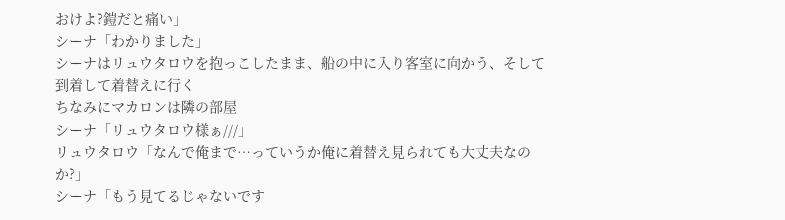おけよ?鎧だと痛い」
シーナ「わかりました」
シーナはリュウタロウを抱っこしたまま、船の中に入り客室に向かう、そして到着して着替えに行く
ちなみにマカロンは隣の部屋
シーナ「リュウタロウ様ぁ///」
リュウタロウ「なんで俺まで…っていうか俺に着替え見られても大丈夫なのか?」
シーナ「もう見てるじゃないです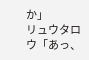か」
リュウタロウ「あっ、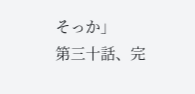そっか」
第三十話、完